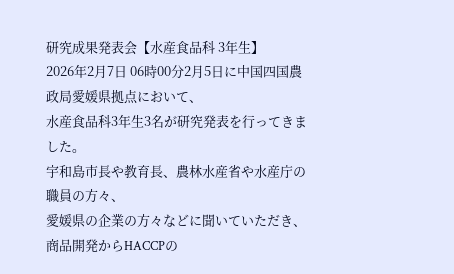研究成果発表会【水産食品科 3年生】
2026年2月7日 06時00分2月5日に中国四国農政局愛媛県拠点において、
水産食品科3年生3名が研究発表を行ってきました。
宇和島市長や教育長、農林水産省や水産庁の職員の方々、
愛媛県の企業の方々などに聞いていただき、商品開発からHACCPの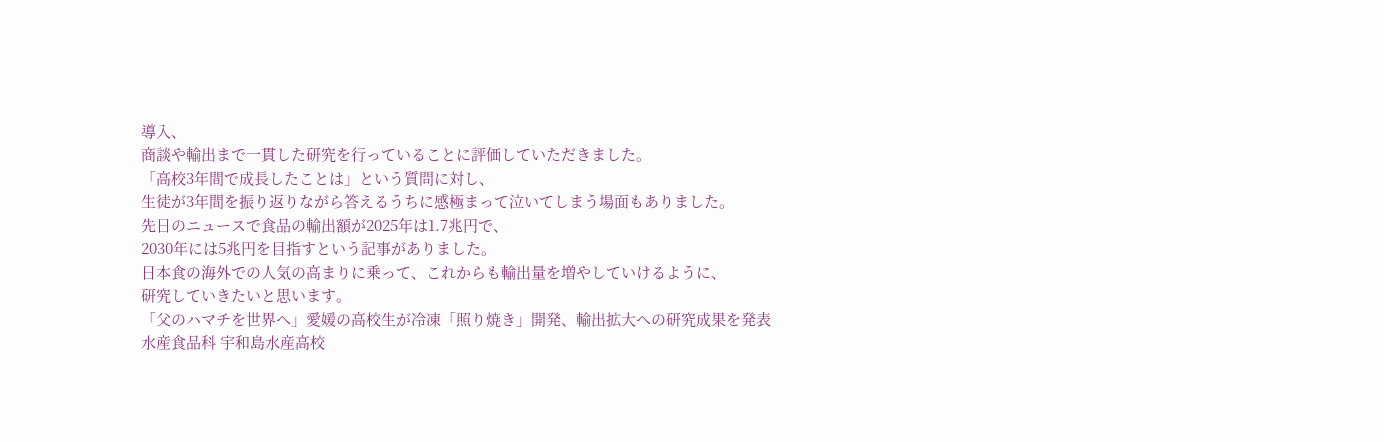導入、
商談や輸出まで一貫した研究を行っていることに評価していただきました。
「高校3年間で成長したことは」という質問に対し、
生徒が3年間を振り返りながら答えるうちに感極まって泣いてしまう場面もありました。
先日のニュースで食品の輸出額が2025年は1.7兆円で、
2030年には5兆円を目指すという記事がありました。
日本食の海外での人気の高まりに乗って、これからも輸出量を増やしていけるように、
研究していきたいと思います。
「父のハマチを世界へ」愛媛の高校生が冷凍「照り焼き」開発、輸出拡大への研究成果を発表
水産食品科 宇和島水産高校